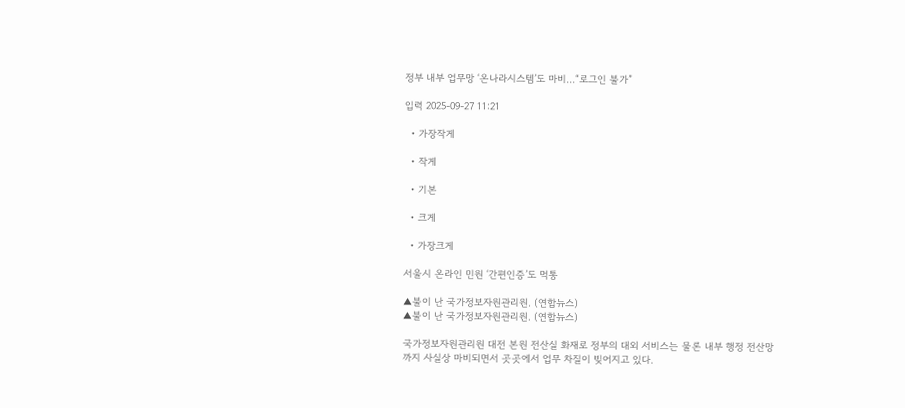정부 내부 업무망 ‘온나라시스템’도 마비…“로그인 불가”

입력 2025-09-27 11:21

  • 가장작게

  • 작게

  • 기본

  • 크게

  • 가장크게

서울시 온라인 민원 ‘간편인증’도 먹통

▲불이 난 국가정보자원관리원. (연합뉴스)
▲불이 난 국가정보자원관리원. (연합뉴스)

국가정보자원관리원 대전 본원 전산실 화재로 정부의 대외 서비스는 물론 내부 행정 전산망까지 사실상 마비되면서 곳곳에서 업무 차질이 빚어지고 있다.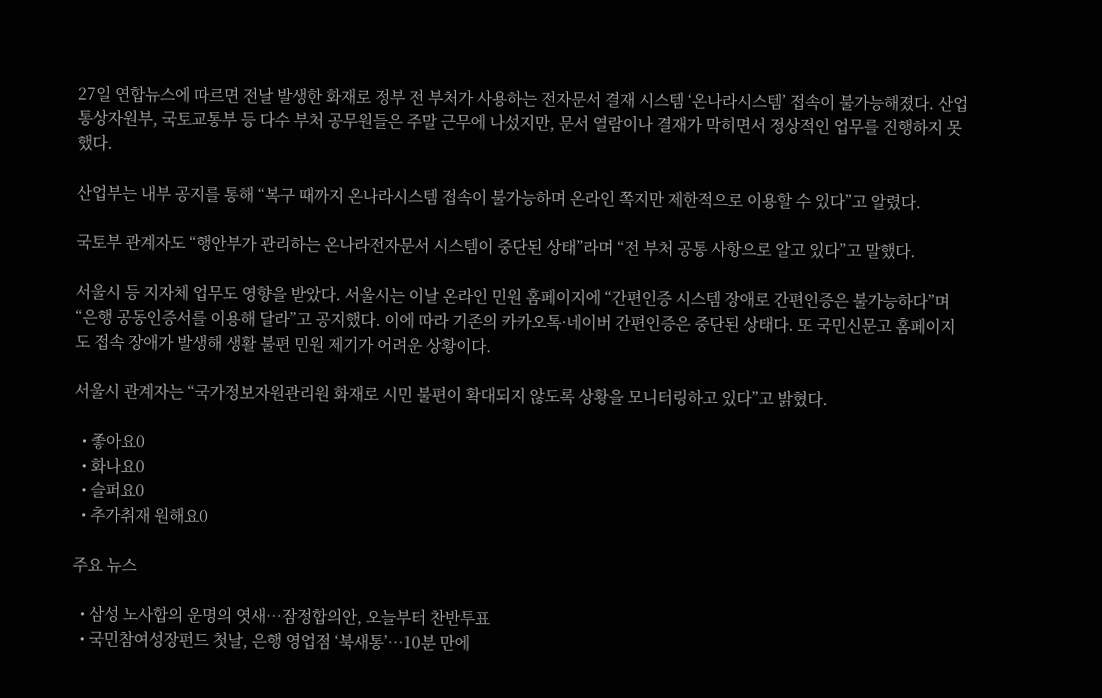27일 연합뉴스에 따르면 전날 발생한 화재로 정부 전 부처가 사용하는 전자문서 결재 시스템 ‘온나라시스템’ 접속이 불가능해졌다. 산업통상자원부, 국토교통부 등 다수 부처 공무원들은 주말 근무에 나섰지만, 문서 열람이나 결재가 막히면서 정상적인 업무를 진행하지 못했다.

산업부는 내부 공지를 통해 “복구 때까지 온나라시스템 접속이 불가능하며 온라인 쪽지만 제한적으로 이용할 수 있다”고 알렸다.

국토부 관계자도 “행안부가 관리하는 온나라전자문서 시스템이 중단된 상태”라며 “전 부처 공통 사항으로 알고 있다”고 말했다.

서울시 등 지자체 업무도 영향을 받았다. 서울시는 이날 온라인 민원 홈페이지에 “간편인증 시스템 장애로 간편인증은 불가능하다”며 “은행 공동인증서를 이용해 달라”고 공지했다. 이에 따라 기존의 카카오톡·네이버 간편인증은 중단된 상태다. 또 국민신문고 홈페이지도 접속 장애가 발생해 생활 불편 민원 제기가 어려운 상황이다.

서울시 관계자는 “국가정보자원관리원 화재로 시민 불편이 확대되지 않도록 상황을 모니터링하고 있다”고 밝혔다.

  • 좋아요0
  • 화나요0
  • 슬퍼요0
  • 추가취재 원해요0

주요 뉴스

  • 삼성 노사합의 운명의 엿새⋯잠정합의안, 오늘부터 찬반투표
  • 국민참여성장펀드 첫날, 은행 영업점 ‘북새통’⋯10분 만에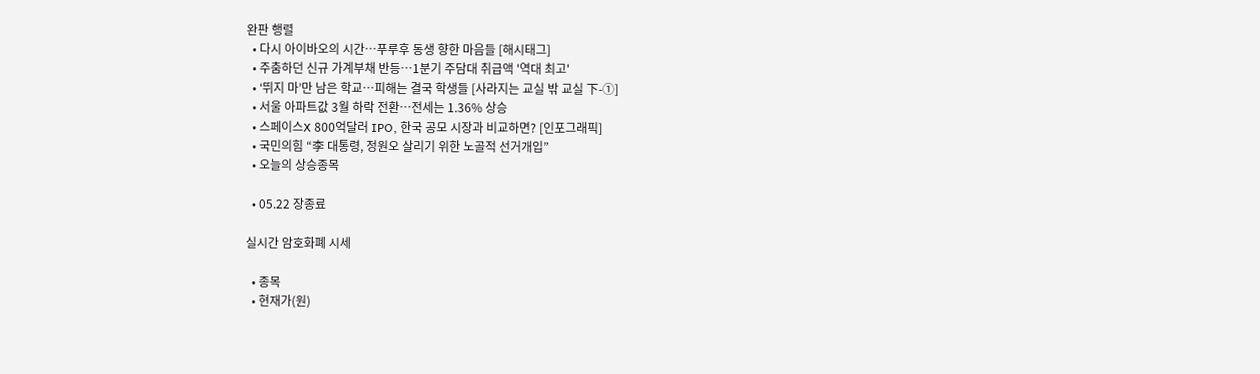완판 행렬
  • 다시 아이바오의 시간…푸루후 동생 향한 마음들 [해시태그]
  • 주춤하던 신규 가계부채 반등⋯1분기 주담대 취급액 '역대 최고'
  • ‘뛰지 마’만 남은 학교…피해는 결국 학생들 [사라지는 교실 밖 교실 下-①]
  • 서울 아파트값 3월 하락 전환⋯전세는 1.36% 상승
  • 스페이스X 800억달러 IPO, 한국 공모 시장과 비교하면? [인포그래픽]
  • 국민의힘 “李 대통령, 정원오 살리기 위한 노골적 선거개입”
  • 오늘의 상승종목

  • 05.22 장종료

실시간 암호화폐 시세

  • 종목
  • 현재가(원)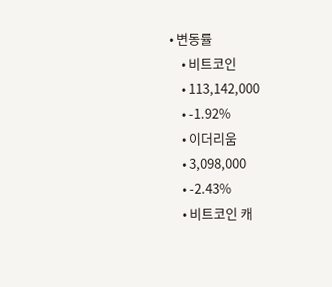• 변동률
    • 비트코인
    • 113,142,000
    • -1.92%
    • 이더리움
    • 3,098,000
    • -2.43%
    • 비트코인 캐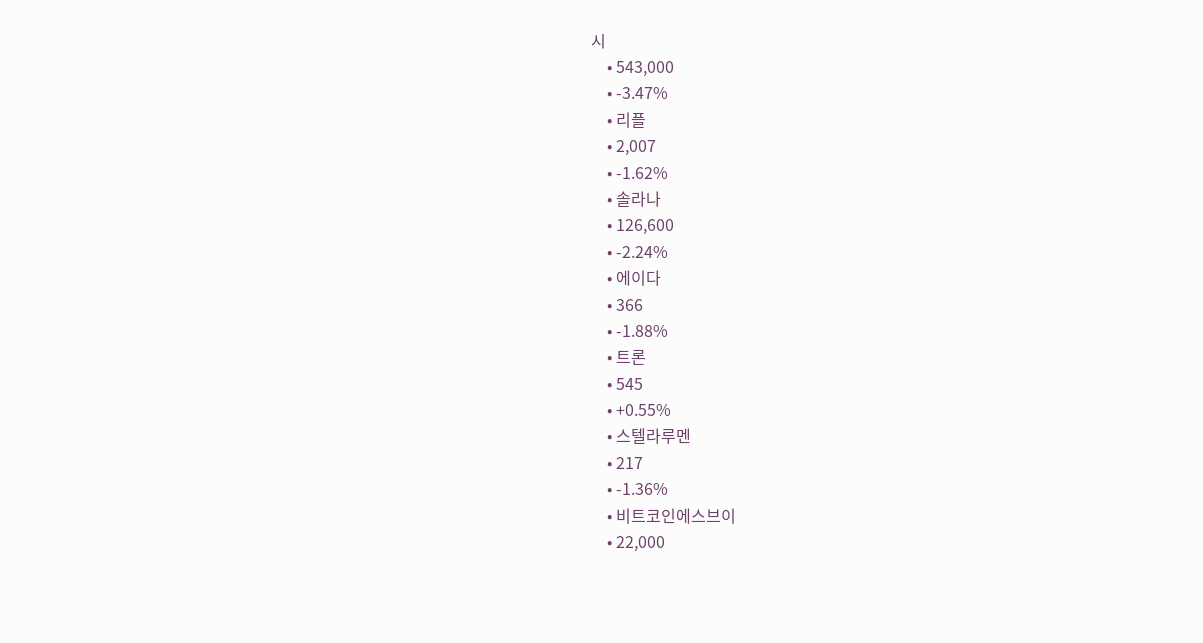시
    • 543,000
    • -3.47%
    • 리플
    • 2,007
    • -1.62%
    • 솔라나
    • 126,600
    • -2.24%
    • 에이다
    • 366
    • -1.88%
    • 트론
    • 545
    • +0.55%
    • 스텔라루멘
    • 217
    • -1.36%
    • 비트코인에스브이
    • 22,000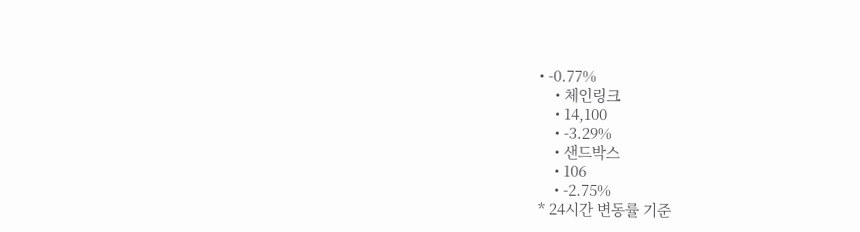• -0.77%
    • 체인링크
    • 14,100
    • -3.29%
    • 샌드박스
    • 106
    • -2.75%
* 24시간 변동률 기준